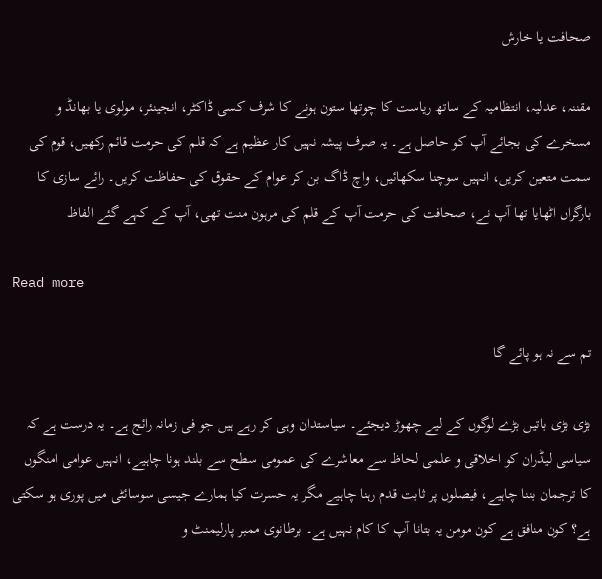صحافت یا خارش

مقننہ، عدلیہ، انتظامیہ کے ساتھ ریاست کا چوتھا ستون ہونے کا شرف کسی ڈاکٹر، انجینئر، مولوی یا بھانڈ و مسخرے کی بجائے آپ کو حاصل ہے۔ یہ صرف پیشہ نہیں کار عظیم ہے کہ قلم کی حرمت قائم رکھیں، قوم کی سمت متعین کریں، انہیں سوچنا سکھائیں، واچ ڈاگ بن کر عوام کے حقوق کی حفاظت کریں۔ رائے سازی کا بارگراں اٹھایا تھا آپ نے، صحافت کی حرمت آپ کے قلم کی مرہون منت تھی، آپ کے کہے گئے الفاظ

Read more

تم سے نہ ہو پائے گا

بڑی بڑی باتیں بڑے لوگوں کے لیے چھوڑ دیجئے۔ سیاستدان وہی کر رہے ہیں جو فی زمانہ رائج ہے۔ یہ درست ہے کہ سیاسی لیڈران کو اخلاقی و علمی لحاظ سے معاشرے کی عمومی سطح سے بلند ہونا چاہیے، انہیں عوامی امنگوں کا ترجمان بننا چاہیے، فیصلوں پر ثابت قدم رہنا چاہیے مگر یہ حسرت کیا ہمارے جیسی سوسائٹی میں پوری ہو سکتی ہے؟ کون منافق ہے کون مومن یہ بتانا آپ کا کام نہیں ہے۔ برطانوی ممبر پارلیمنٹ و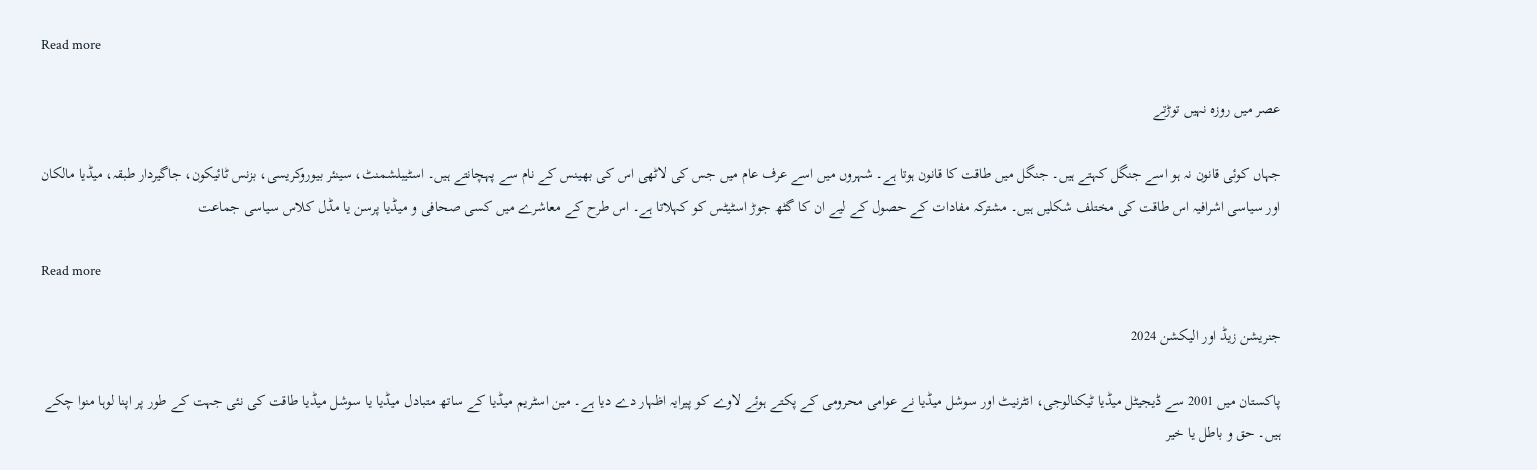Read more

عصر میں روزہ نہیں توڑتے

جہاں کوئی قانون نہ ہو اسے جنگل کہتے ہیں۔ جنگل میں طاقت کا قانون ہوتا ہے۔ شہروں میں اسے عرف عام میں جس کی لاٹھی اس کی بھینس کے نام سے پہچانتے ہیں۔ اسٹیبلشمنٹ، سینئر بیوروکریسی، بزنس ٹائیکون، جاگیردار طبقہ، میڈیا مالکان اور سیاسی اشرافیہ اس طاقت کی مختلف شکلیں ہیں۔ مشترکہ مفادات کے حصول کے لیے ان کا گٹھ جوڑ اسٹیٹس کو کہلاتا ہے۔ اس طرح کے معاشرے میں کسی صحافی و میڈیا پرسن یا مڈل کلاس سیاسی جماعت

Read more

جنریشن زیڈ اور الیکشن 2024

پاکستان میں 2001 سے ڈیجیٹل میڈیا ٹیکنالوجی، انٹرنیٹ اور سوشل میڈیا نے عوامی محرومی کے پکتے ہوئے لاوے کو پیرایہ اظہار دے دیا ہے۔ مین اسٹریم میڈیا کے ساتھ متبادل میڈیا یا سوشل میڈیا طاقت کی نئی جہت کے طور پر اپنا لوہا منوا چکے ہیں۔ حق و باطل یا خیر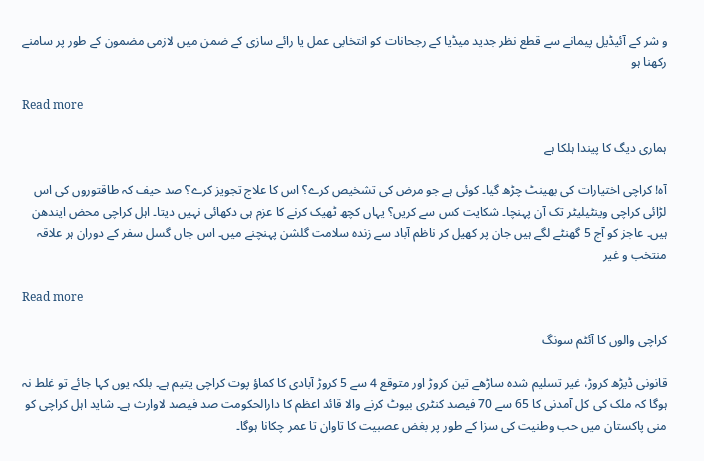و شر کے آئیڈیل پیمانے سے قطع نظر جدید میڈیا کے رجحانات کو انتخابی عمل یا رائے سازی کے ضمن میں لازمی مضمون کے طور پر سامنے رکھنا ہو

Read more

ہماری دیگ کا پیندا ہلکا ہے

آہ! کراچی اختیارات کی بھینٹ چڑھ گیا۔ کوئی ہے جو مرض کی تشخیص کرے؟ اس کا علاج تجویز کرے؟ صد حیف کہ طاقتوروں کی اس لڑائی کراچی وینٹیلیٹر تک آن پہنچا۔ شکایت کس سے کریں؟ یہاں کچھ ٹھیک کرنے کا عزم ہی دکھائی نہیں دیتا۔ اہل کراچی محض ایندھن ہیں۔ عاجز کو آج 5 گھنٹے لگے ہیں جان پر کھیل کر ناظم آباد سے زندہ سلامت گلشن پہنچنے میں۔ اس جاں گسل سفر کے دوران ہر علاقہ منتخب و غیر

Read more

کراچی والوں کا آئٹم سونگ

قانونی ڈیڑھ کروڑ، غیر تسلیم شدہ ساڑھے تین کروڑ اور متوقع 4 سے 5 کروڑ آبادی کا کماؤ پوت کراچی یتیم ہے۔ بلکہ یوں کہا جائے تو غلط نہ ہوگا کہ ملک کی کل آمدنی کا 65 سے 70 فیصد کنٹری بیوٹ کرنے والا قائد اعظم کا دارالحکومت صد فیصد لاوارث ہے۔ شاید اہل کراچی کو منی پاکستان میں حب وطنیت کی سزا کے طور پر بغض عصبیت کا تاوان تا عمر چکانا ہوگا۔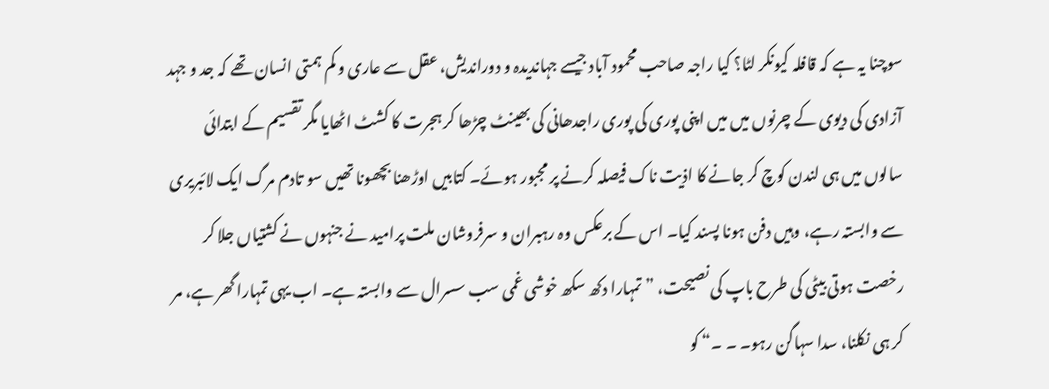سوچنا یہ ہے کہ قافلہ کیونکر لٹا؟ کیا راجہ صاحب محمود آباد جیسے جہاندیدہ و دوراندیش، عقل سے عاری و کم ہمتی انسان تھے کہ جد و جہد آزادی کی دیوی کے چرنوں میں میں اپنی پوری کی پوری راجدھانی کی بھینٹ چڑھا کر ہجرت کا کشٹ اٹھایا مگر تقسیم کے ابتدائی سالوں میں ہی لندن کوچ کر جانے کا اذیت ناک فیصلہ کرنے پر مجبور ہوئے۔ کتابیں اوڑھنا بچھونا تھیں سو تادم مرگ ایک لائبریری سے وابستہ رہے، وہیں دفن ہونا پسند کیا۔ اس کے برعکس وہ رہبران و سرفروشان ملت پرامید نے جنہوں نے کشتیاں جلا کر رخصت ہوتی بیٹی کی طرح باپ کی نصیحت، ”تمہارا دکھ سکھ خوشی غمی سب سسرال سے وابستہ ہے۔ اب یہی تمہارا گھر ہے، مر کر ہی نکلنا، سدا سہاگن رہو۔ ۔ ۔“ کو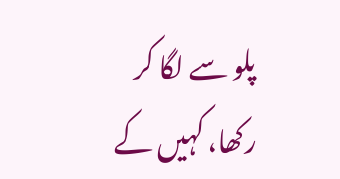پلو سے لگا کر رکھا، کہیں کے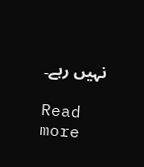نہیں رہے۔

Read more